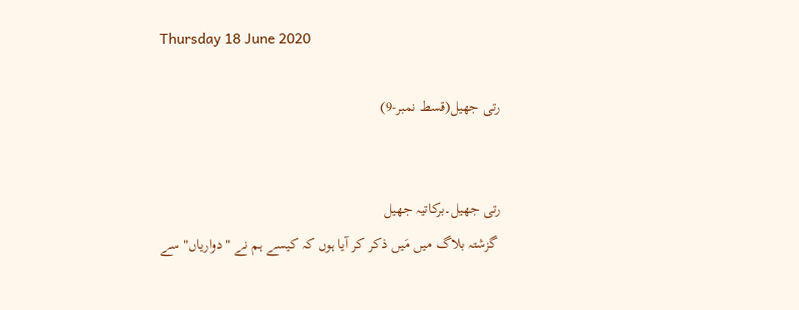Thursday 18 June 2020

رتی جھیل(قسط نمبر-9)


رتی جھیل۔برکاتیہ جھیل
 گزشتہ بلاگ میں مَیں ذکر کر آیا ہوں کہ کیسے ہم نے "دواریاں" سے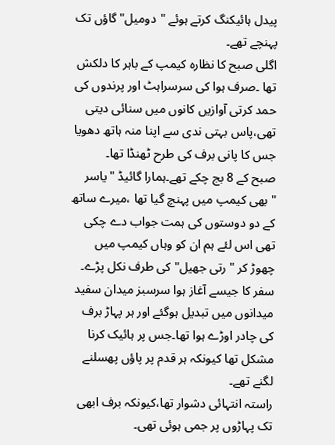پیدل ہائیکنگ کرتے ہوئے "دومیل" گاؤں تک پہنچے تھے۔
اگلی صبح کا نظارہ کیمپ کے باہر کا دلکش تھا ۔صرف ہوا کی سرسراہٹ اور پرندوں کی حمد کرتی آوازیں کانوں میں سنائی دیتی تھی،پاس بہتی ندی سے اپنا منہ ہاتھ دھویا جس کا پانی برف کی طرح ٹھنڈا تھا۔
صبح کے 8 بج چکے تھے۔ہمارا گائیڈ "یاسر "بھی کیمپ میں پہنچ گیا تھا ،میرے ساتھ کے دو دوستوں کی ہمت جواب دے چکی تھی اس لئے ہم ان کو وہاں کیمپ میں چھوڑ کر "رتی جھیل" کی طرف نکل پڑے۔
سفر کا جیسے آغاز ہوا سرسبز میدان سفید میدانوں میں تبدیل ہوگئے اور ہر پہاڑ برف کی چادر اوڑے ہوا تھا۔جس پر ہائیک کرنا مشکل تھا کیونکہ ہر قدم پر پاؤں پھسلنے لگنے تھے۔
راستہ انتہائی دشوار تھا،کیونکہ برف ابھی تک پہاڑوں پر جمی ہوئی تھی۔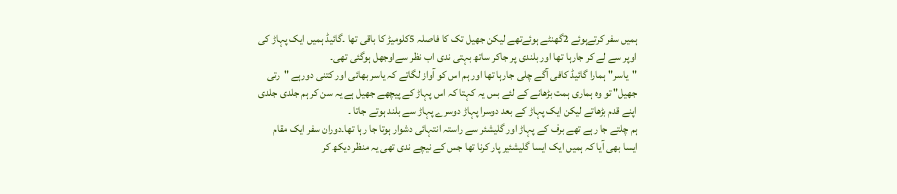ہمیں سفر کرتےہوئے 2گھنٹے ہوئےتھے لیکن جھیل تک کا فاصلہ 5کلومیڑ کا باقی تھا ۔گائیڈ ہمیں ایک پہاڑ کی اوپر سے لے کر جارہا تھا اور بلندی پر جاکر ساتھ بہتی ندی اب نظر سےاوجھل ہوگئی تھی۔
"یاسر"ہمارا گائیڈ کافی آگے چلی جارہا تھا اور ہم اس کو آواز لگاتے کہ یاسر بھائی اور کتنی دورہے "رتی جھیل" تو وہ ہماری ہمت بڑھانے کے لئے بس یہ کہتا کہ اس پہاڑ کے پیچھے جھیل ہے یہ سن کر ہم جلدی جلدی اپنے قدم بڑھاتے لیکن ایک پہاڑ کے بعد دوسرا پہاڑ دوسرے پہاڑ سے بلند ہوتے جاتا ۔
ہم چلتے جا رہے تھے برف کے پہاڑ اور گلیشئر سے راستہ انتہائی دشوار ہوتا جا رہا تھا۔دوران سفر ایک مقام ایسا بھی آیا کہ ہمیں ایک ایسا گلیشئیر پار کرنا تھا جس کے نیچے ندی تھی یہ منظر دیکھ کر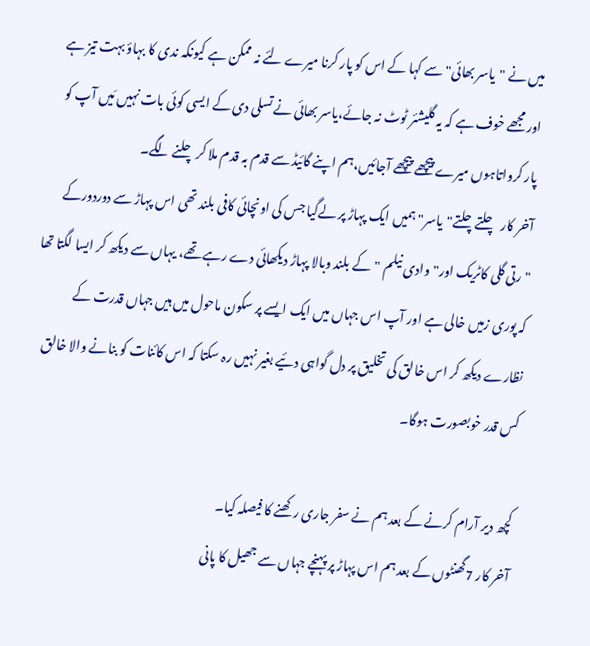میں نے "یاسر بھائی" سے کہا کے اس کو پار کرنا میرے لئے نہ ممکن ہے کیونکہ ندی کا بہاؤ بہت تیز ہے اور مجھے خوف ہے کہ یہ گلیشئر ٹوٹ نہ جائے،یاسر بھائی نے تسلی دی کے ایسی کوئی بات نہیں مَیں آپ کو پار کرواتاہوں میرے پیچھے پیچھے آجائیں،ہم اپنے گائیڈ سے قدم بہ قدم ملا کر چلنے لگے۔
آخر کار  چلتےچلتے"یاسر" ہمیں ایک پہاڑ پر لےگیا جس کی اونچائی کافی بلند تھی اس پہاڑ سے دوردورکے  "رتی گلی کاٹریک اور"وادی نیلم "کے بلند وبالا پہاڑ دیکھائی دے رہے تھے، یہاں سے دیکھ کر ایسا لگتا تھا کہ پوری زمیں خالی ہے اور آپ اس جہاں میں ایک ایسے پر سکون ماحول میں ہیں جہاں قدرت کے نظارے دیکھ کر اس خالق کی تخلیق پر دل گواہی دئیے بغیر نہیں رہ سکتا کہ اس کائنات کو بنانے والا خالق کس قدر خوبصورت ہوگا۔

کچھ دیر آرام کرنے کے بعد ہم نے سفر جاری رکھنے کا فیصلہ کیا۔
آخر کار 7گھنٹوں کے بعد ہم اس پہاڑ پر پہنچے جہاں سے جھیل کا پانی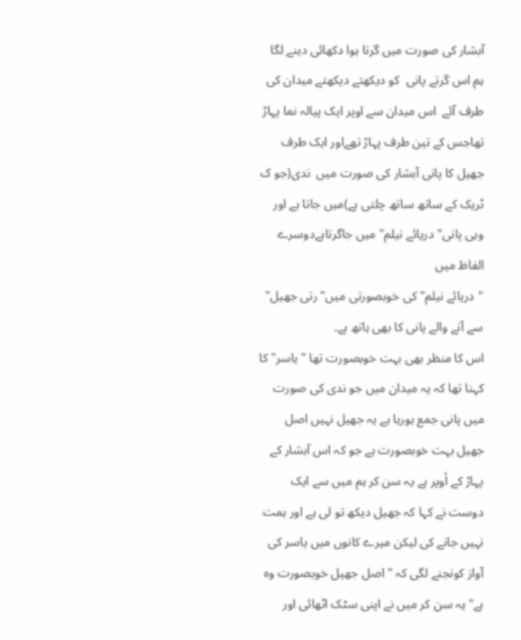آبشار کی صورت میں گرتا ہوا دکھائی دینے لگا ہم اس گرتے پانی  کو دیکھتے دیکھتے میدان کی طرف آئے  اس میدان سے اوپر ایک پیالہ نما پہاڑ تھاجس کے تین طرف پہاڑ تھےاور ایک طرف جھیل کا پانی آبشار کی صورت میں  ندی(جو ک ٹریک کے ساتھ ساتھ چلتی ہے)میں جاتا ہے اور وہی پانی"دریائے نیلم" میں جاگرتاہےدوسرے الفاظ میں
"دریائے نیلم" کی خوبصورتی میں"رتی جھیل" سے آنے والے پانی کا بھی ہاتھ ہے۔
اس کا منظر بھی بہت خوبصورت تھا "یاسر" کا کہنا تھا کہ یہ میدان میں جو ندی کی صورت میں پانی جمع ہورہا ہے یہ جھیل نہیں اصل جھیل بہت خوبصورت ہے جو کہ اس آبشار کے پہاڑ کے اُوپر ہے یہ سن کر ہم میں سے ایک دوست نے کہا کہ جھیل دیکھ تو لی ہے اور ہمت نہیں جانے کی لیکن میرے کانوں میں یاسر کی آواز کونجنے لگی کہ "اصل جھیل خوبصورت وہ ہے" یہ سن کر میں نے اپنی سٹک اٹھائی اور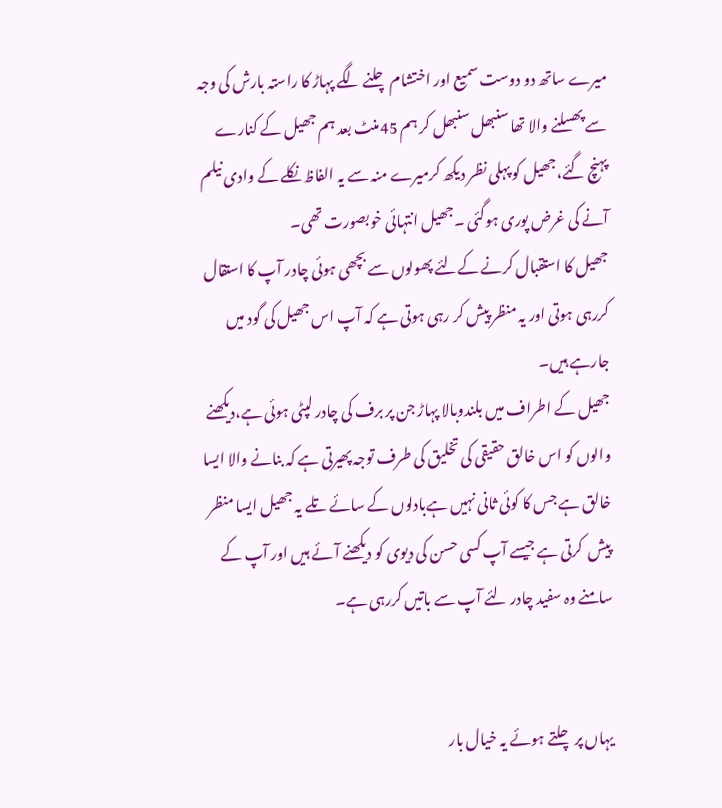میرے ساتھ دو دوست سمیع اور اختشام چلنے لگے پہاڑ کا راستہ بارش کی وجہ سے پھسلنے والا تھا سنبھل سنبھل کر ہم 45منٹ بعد ہم جھیل کے کنارے پہنچ گئے،جھیل کو پہلی نظر دیکھ کرمیرے منہ سے یہ الفاظ نکلے کے وادی نیلم آنے کی غرض پوری ہوگئی ۔جھیل انتہائی خوبصورت تھی۔
جھیل کا استقبال کرنے کےلئے پھولوں سے بچھی ہوئی چادر آپ کا استقال کررہی ہوتی اور یہ منظر پیش کر رہی ہوتی ہے کہ آپ اس جھیل کی گود میں جارہے ہیں۔
جھیل کے اطراف میں بلندوبالا پہاڑ جن پر برف کی چادر لپٹی ہوئی ہے،دیکھنے والوں کو اس خالق حقیقی کی تخلیق کی طرف توجہ پھیرتی ہے کہ بنانے والا ایسا خالق ہے جس کا کوئی ثانی نہیں ہےبادلوں کے سائے تلے یہ جھیل ایسا منظر پیش  کرتی ہے جیسے آپ کسی حسن کی دیوی کو دیکھنے آئے ہیں اور آپ کے سامنے وہ سفید چادر لئے آپ سے باتیں کررہی ہے۔


یہاں پر چلتے ہوئے یہ خیال بار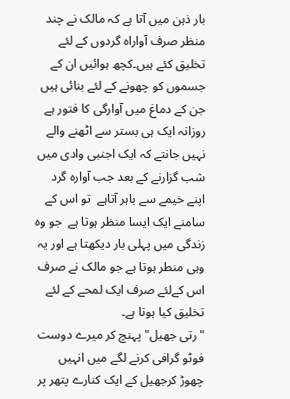بار ذہن میں آتا ہے کہ مالک نے چند منظر صرف آواراہ گردوں کے لئے تخلیق کئے ہیں۔کچھ ہوائیں ان کے جسموں کو چھونے کے لئے بنائی ہیں  جن کے دماغ میں آوارگی کا فتور ہے روزانہ ایک ہی بستر سے اٹھنے والے نہیں جانتے کہ ایک اجنبی وادی میں شب گزارنے کے بعد جب آوارہ گرد اپنے خیمے سے باہر آتاہے  تو اس کے سامنے ایک ایسا منظر ہوتا ہے  جو وہ زندگی میں پہلی بار دیکھتا ہے اور یہ وہی منطر ہوتا ہے جو مالک نے صرف اس کےلئے صرف ایک لمحے کے لئے تخلیق کیا ہوتا ہے۔
"رتی جھیل" پہنچ کر میرے دوست فوٹو گرافی کرنے لگے میں انہیں چھوڑ کرجھیل کے ایک کنارے پتھر پر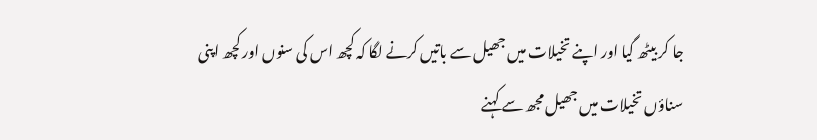جا کر بیٹھ گیا اور اپنے تخیلات میں جھیل سے باتیں کرنے لگا کہ کچھ اس کی سنوں اور کچھ اپنی سناؤں تخیلات میں جھیل مجھ سے کہنے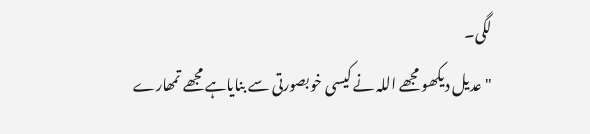لگی۔
"عدیل دیکھو مجھے اللہ نے کیسی خوبصورتی سے بنایاہے مجھے تمھارے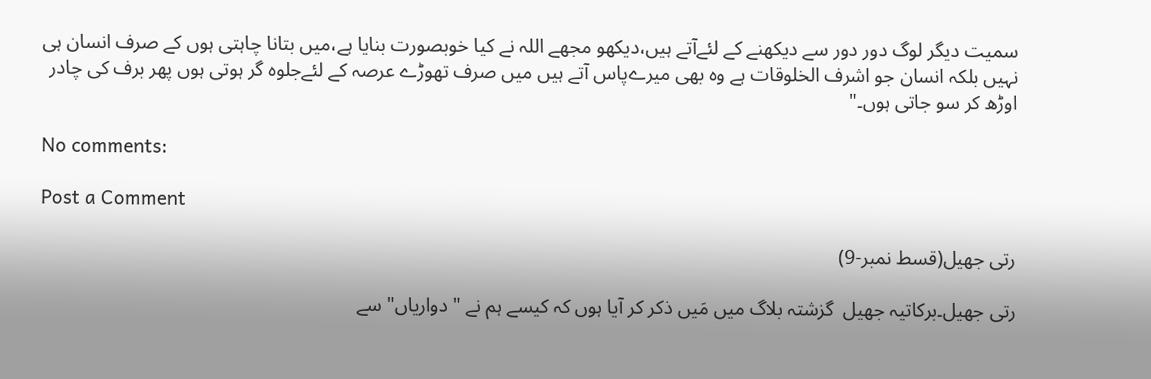سمیت دیگر لوگ دور دور سے دیکھنے کے لئےآتے ہیں،دیکھو مجھے اللہ نے کیا خوبصورت بنایا ہے،میں بتانا چاہتی ہوں کے صرف انسان ہی نہیں بلکہ انسان جو اشرف الخلوقات ہے وہ بھی میرےپاس آتے ہیں میں صرف تھوڑے عرصہ کے لئےجلوہ گر ہوتی ہوں پھر برف کی چادر اوڑھ کر سو جاتی ہوں۔"

No comments:

Post a Comment

رتی جھیل(قسط نمبر-9)

رتی جھیل۔برکاتیہ جھیل  گزشتہ بلاگ میں مَیں ذکر کر آیا ہوں کہ کیسے ہم نے "دواریاں" سے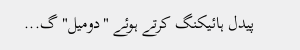پیدل ہائیکنگ کرتے ہوئے "دومیل" گ...